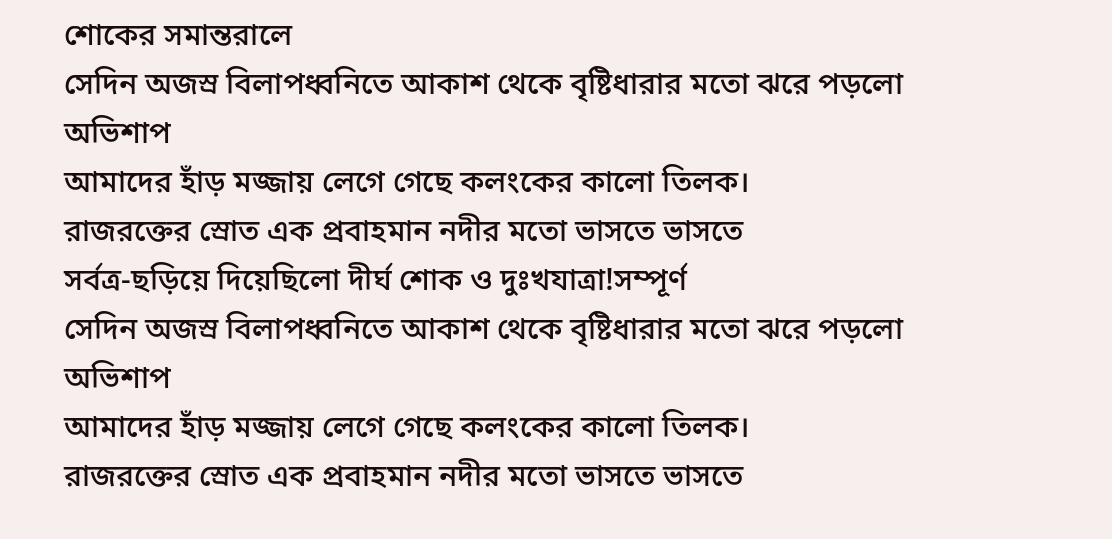শোকের সমান্তরালে
সেদিন অজস্র বিলাপধ্বনিতে আকাশ থেকে বৃষ্টিধারার মতো ঝরে পড়লো অভিশাপ
আমাদের হাঁড় মজ্জায় লেগে গেছে কলংকের কালো তিলক।
রাজরক্তের স্রোত এক প্রবাহমান নদীর মতো ভাসতে ভাসতে
সর্বত্র-ছড়িয়ে দিয়েছিলো দীর্ঘ শোক ও দুঃখযাত্রা!সম্পূর্ণ
সেদিন অজস্র বিলাপধ্বনিতে আকাশ থেকে বৃষ্টিধারার মতো ঝরে পড়লো অভিশাপ
আমাদের হাঁড় মজ্জায় লেগে গেছে কলংকের কালো তিলক।
রাজরক্তের স্রোত এক প্রবাহমান নদীর মতো ভাসতে ভাসতে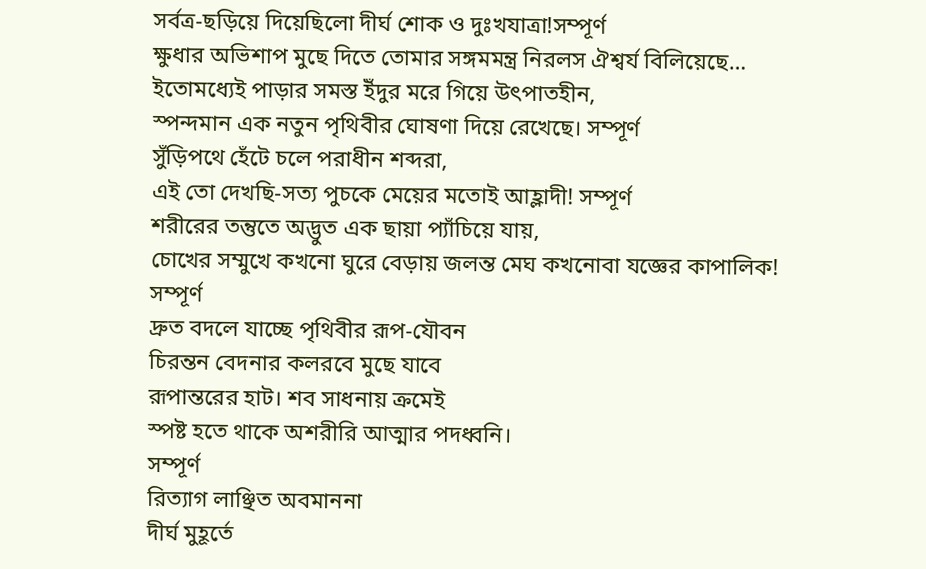সর্বত্র-ছড়িয়ে দিয়েছিলো দীর্ঘ শোক ও দুঃখযাত্রা!সম্পূর্ণ
ক্ষুধার অভিশাপ মুছে দিতে তোমার সঙ্গমমন্ত্র নিরলস ঐশ্বর্য বিলিয়েছে…
ইতোমধ্যেই পাড়ার সমস্ত ইঁদুর মরে গিয়ে উৎপাতহীন,
স্পন্দমান এক নতুন পৃথিবীর ঘোষণা দিয়ে রেখেছে। সম্পূর্ণ
সুঁড়িপথে হেঁটে চলে পরাধীন শব্দরা,
এই তো দেখছি-সত্য পুচকে মেয়ের মতোই আহ্লাদী! সম্পূর্ণ
শরীরের তন্তুতে অদ্ভুত এক ছায়া প্যাঁচিয়ে যায়,
চোখের সম্মুখে কখনো ঘুরে বেড়ায় জলন্ত মেঘ কখনোবা যজ্ঞের কাপালিক!
সম্পূর্ণ
দ্রুত বদলে যাচ্ছে পৃথিবীর রূপ-যৌবন
চিরন্তন বেদনার কলরবে মুছে যাবে
রূপান্তরের হাট। শব সাধনায় ক্রমেই
স্পষ্ট হতে থাকে অশরীরি আত্মার পদধ্বনি।
সম্পূর্ণ
রিত্যাগ লাঞ্ছিত অবমাননা
দীর্ঘ মুহূর্তে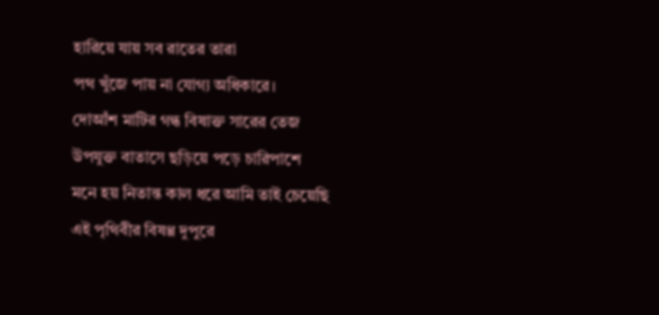হারিয়ে যায় সব রাতের তারা
পথ খুঁজে পায় না যোগ্য অধিকারে।
দোআঁশ মাটির গন্ধ বিষাক্ত সারের তেজ
উপযুক্ত বাতাসে ছড়িয়ে পড়ে চারিপাশে
মনে হয় নিতান্ত কাল ধরে আমি তাই চেয়েছি
এই পৃথিবীর বিষণ্ণ দুপুরে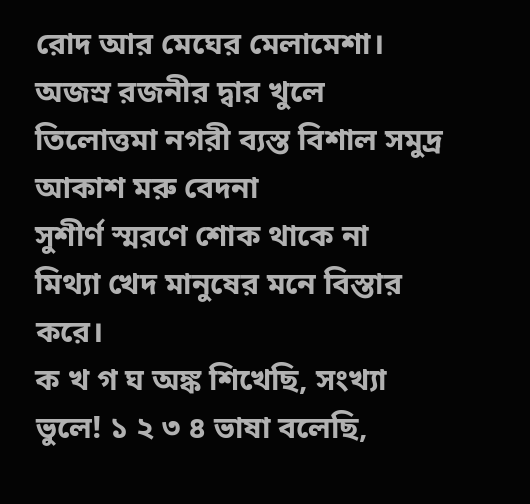রোদ আর মেঘের মেলামেশা।
অজস্র রজনীর দ্বার খুলে তিলোত্তমা নগরী ব্যস্ত বিশাল সমুদ্র আকাশ মরু বেদনা
সুশীর্ণ স্মরণে শোক থাকে না
মিথ্যা খেদ মানুষের মনে বিস্তার করে।
ক খ গ ঘ অঙ্ক শিখেছি, সংখ্যা ভুলে! ১ ২ ৩ ৪ ভাষা বলেছি,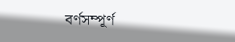বর্ণসম্পূর্ণ